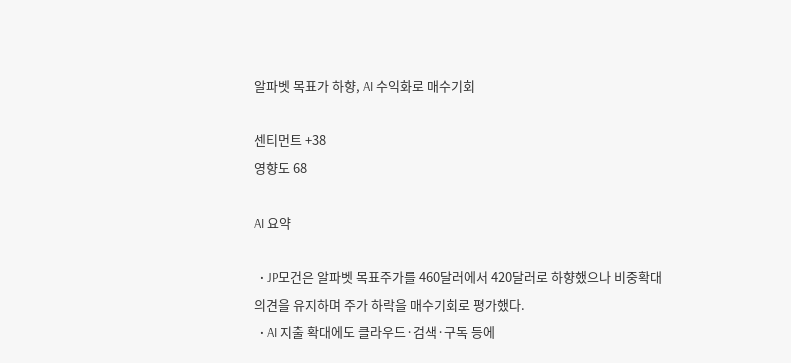알파벳 목표가 하향, AI 수익화로 매수기회

센티먼트 +38
영향도 68

AI 요약

  • JP모건은 알파벳 목표주가를 460달러에서 420달러로 하향했으나 비중확대 의견을 유지하며 주가 하락을 매수기회로 평가했다.
  • AI 지출 확대에도 클라우드·검색·구독 등에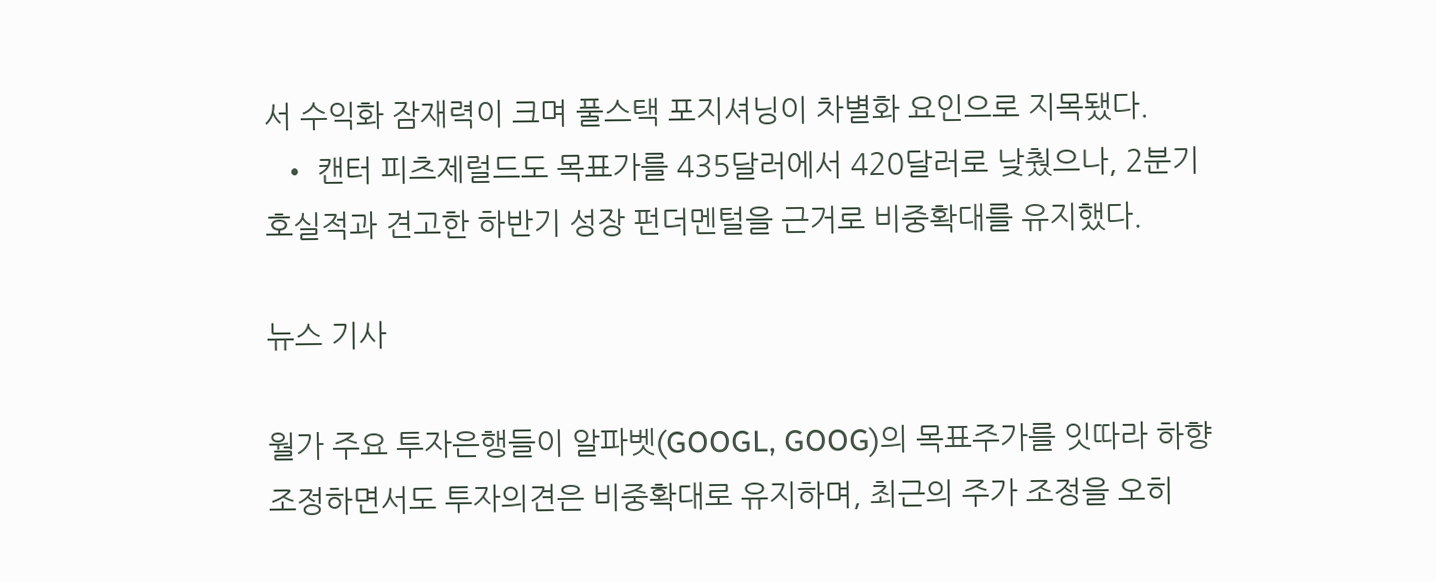서 수익화 잠재력이 크며 풀스택 포지셔닝이 차별화 요인으로 지목됐다.
  • 캔터 피츠제럴드도 목표가를 435달러에서 420달러로 낮췄으나, 2분기 호실적과 견고한 하반기 성장 펀더멘털을 근거로 비중확대를 유지했다.

뉴스 기사

월가 주요 투자은행들이 알파벳(GOOGL, GOOG)의 목표주가를 잇따라 하향 조정하면서도 투자의견은 비중확대로 유지하며, 최근의 주가 조정을 오히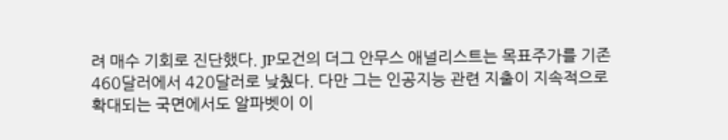려 매수 기회로 진단했다. JP모건의 더그 안무스 애널리스트는 목표주가를 기존 460달러에서 420달러로 낮췄다. 다만 그는 인공지능 관련 지출이 지속적으로 확대되는 국면에서도 알파벳이 이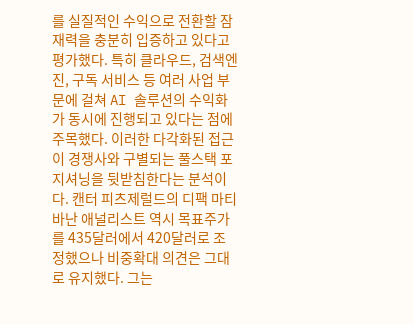를 실질적인 수익으로 전환할 잠재력을 충분히 입증하고 있다고 평가했다. 특히 클라우드, 검색엔진, 구독 서비스 등 여러 사업 부문에 걸쳐 AI 솔루션의 수익화가 동시에 진행되고 있다는 점에 주목했다. 이러한 다각화된 접근이 경쟁사와 구별되는 풀스택 포지셔닝을 뒷받침한다는 분석이다. 캔터 피츠제럴드의 디팩 마티바난 애널리스트 역시 목표주가를 435달러에서 420달러로 조정했으나 비중확대 의견은 그대로 유지했다. 그는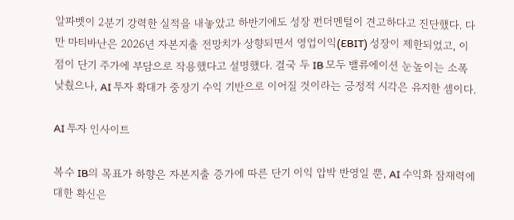알파벳이 2분기 강력한 실적을 내놓았고 하반기에도 성장 펀더멘털이 견고하다고 진단했다. 다만 마티바난은 2026년 자본지출 전망치가 상향되면서 영업이익(EBIT) 성장이 제한되었고, 이 점이 단기 주가에 부담으로 작용했다고 설명했다. 결국 두 IB 모두 밸류에이션 눈높이는 소폭 낮췄으나, AI 투자 확대가 중장기 수익 기반으로 이어질 것이라는 긍정적 시각은 유지한 셈이다.

AI 투자 인사이트

복수 IB의 목표가 하향은 자본지출 증가에 따른 단기 이익 압박 반영일 뿐, AI 수익화 잠재력에 대한 확신은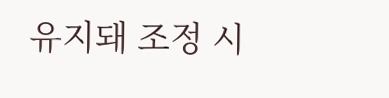유지돼 조정 시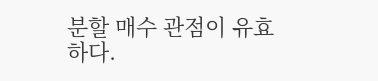분할 매수 관점이 유효하다.